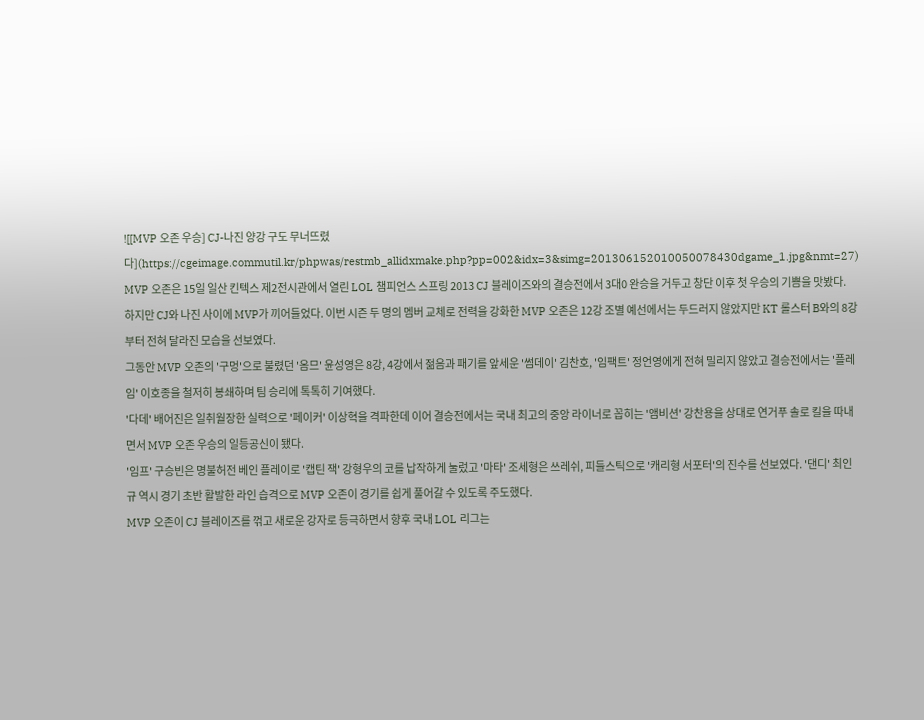![[MVP 오존 우승] CJ-나진 양강 구도 무너뜨렸다](https://cgeimage.commutil.kr/phpwas/restmb_allidxmake.php?pp=002&idx=3&simg=201306152010050078430dgame_1.jpg&nmt=27)
MVP 오존은 15일 일산 킨텍스 제2전시관에서 열린 LOL 챔피언스 스프링 2013 CJ 블레이즈와의 결승전에서 3대0 완승을 거두고 창단 이후 첫 우승의 기쁨을 맛봤다.
하지만 CJ와 나진 사이에 MVP가 끼어들었다. 이번 시즌 두 명의 멤버 교체로 전력을 강화한 MVP 오존은 12강 조별 예선에서는 두드러지 않았지만 KT 롤스터 B와의 8강부터 전혀 달라진 모습을 선보였다.
그동안 MVP 오존의 '구멍'으로 불렸던 '옴므' 윤성영은 8강, 4강에서 젊음과 패기를 앞세운 '썸데이' 김찬호, '임팩트' 정언영에게 전혀 밀리지 않았고 결승전에서는 '플레임' 이호종을 철저히 봉쇄하며 팀 승리에 톡톡히 기여했다.
'다데' 배어진은 일취월장한 실력으로 '페이커' 이상혁을 격파한데 이어 결승전에서는 국내 최고의 중앙 라이너로 꼽히는 '앰비션' 강찬용을 상대로 연거푸 솔로 킬을 따내면서 MVP 오존 우승의 일등공신이 됐다.
'임프' 구승빈은 명불허전 베인 플레이로 '캡틴 잭' 강형우의 코를 납작하게 눌렀고 '마타' 조세형은 쓰레쉬, 피들스틱으로 '캐리형 서포터'의 진수를 선보였다. '댄디' 최인규 역시 경기 초반 활발한 라인 습격으로 MVP 오존이 경기를 쉽게 풀어갈 수 있도록 주도했다.
MVP 오존이 CJ 블레이즈를 꺾고 새로운 강자로 등극하면서 향후 국내 LOL 리그는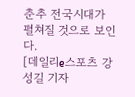춘추 전국시대가 펼쳐질 것으로 보인다.
[데일리e스포츠 강성길 기자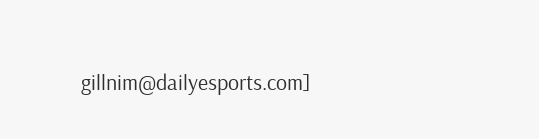gillnim@dailyesports.com]